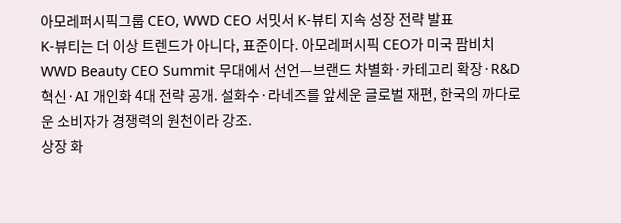아모레퍼시픽그룹 CEO, WWD CEO 서밋서 K-뷰티 지속 성장 전략 발표
K-뷰티는 더 이상 트렌드가 아니다, 표준이다. 아모레퍼시픽 CEO가 미국 팜비치 WWD Beauty CEO Summit 무대에서 선언—브랜드 차별화·카테고리 확장·R&D 혁신·AI 개인화 4대 전략 공개. 설화수·라네즈를 앞세운 글로벌 재편, 한국의 까다로운 소비자가 경쟁력의 원천이라 강조.
상장 화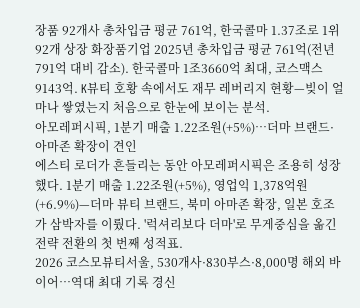장품 92개사 총차입금 평균 761억, 한국콜마 1.37조로 1위
92개 상장 화장품기업 2025년 총차입금 평균 761억(전년 791억 대비 감소). 한국콜마 1조3660억 최대, 코스맥스 9143억. K뷰티 호황 속에서도 재무 레버리지 현황—빚이 얼마나 쌓였는지 처음으로 한눈에 보이는 분석.
아모레퍼시픽, 1분기 매출 1.22조원(+5%)…더마 브랜드·아마존 확장이 견인
에스티 로더가 흔들리는 동안 아모레퍼시픽은 조용히 성장했다. 1분기 매출 1.22조원(+5%), 영업익 1,378억원(+6.9%)—더마 뷰티 브랜드, 북미 아마존 확장, 일본 호조가 삼박자를 이뤘다. '럭셔리보다 더마'로 무게중심을 옮긴 전략 전환의 첫 번째 성적표.
2026 코스모뷰티서울, 530개사·830부스·8,000명 해외 바이어…역대 최대 기록 경신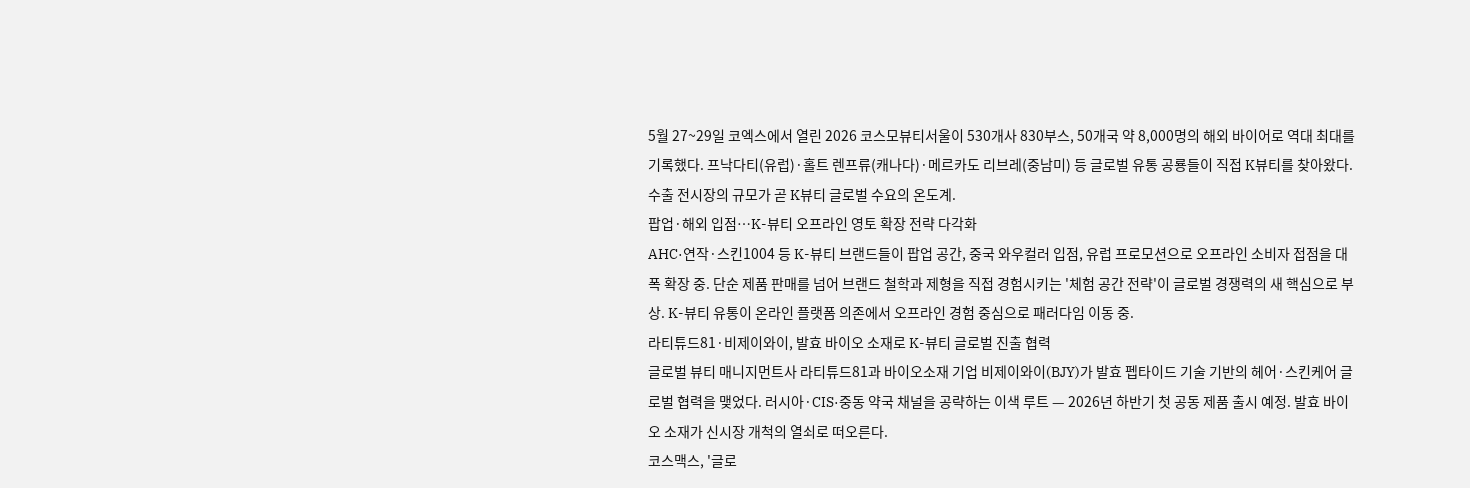5월 27~29일 코엑스에서 열린 2026 코스모뷰티서울이 530개사 830부스, 50개국 약 8,000명의 해외 바이어로 역대 최대를 기록했다. 프낙다티(유럽)·홀트 렌프류(캐나다)·메르카도 리브레(중남미) 등 글로벌 유통 공룡들이 직접 K뷰티를 찾아왔다. 수출 전시장의 규모가 곧 K뷰티 글로벌 수요의 온도계.
팝업·해외 입점…K-뷰티 오프라인 영토 확장 전략 다각화
AHC·연작·스킨1004 등 K-뷰티 브랜드들이 팝업 공간, 중국 와우컬러 입점, 유럽 프로모션으로 오프라인 소비자 접점을 대폭 확장 중. 단순 제품 판매를 넘어 브랜드 철학과 제형을 직접 경험시키는 '체험 공간 전략'이 글로벌 경쟁력의 새 핵심으로 부상. K-뷰티 유통이 온라인 플랫폼 의존에서 오프라인 경험 중심으로 패러다임 이동 중.
라티튜드81·비제이와이, 발효 바이오 소재로 K-뷰티 글로벌 진출 협력
글로벌 뷰티 매니지먼트사 라티튜드81과 바이오소재 기업 비제이와이(BJY)가 발효 펩타이드 기술 기반의 헤어·스킨케어 글로벌 협력을 맺었다. 러시아·CIS·중동 약국 채널을 공략하는 이색 루트 — 2026년 하반기 첫 공동 제품 출시 예정. 발효 바이오 소재가 신시장 개척의 열쇠로 떠오른다.
코스맥스, '글로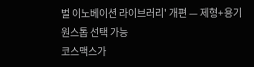벌 이노베이션 라이브러리' 개편 — 제형+용기 원스톱 선택 가능
코스맥스가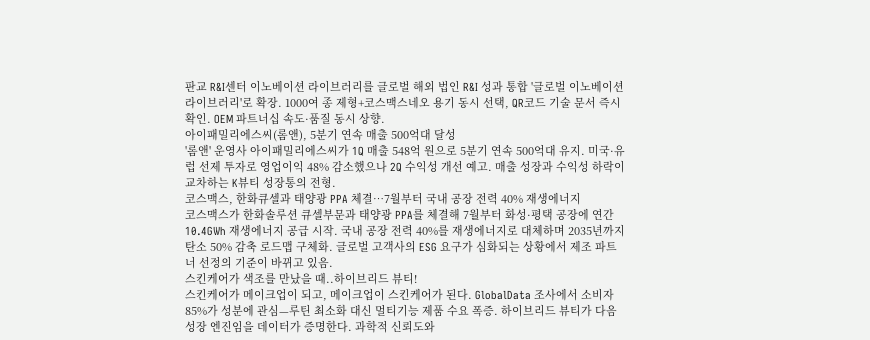판교 R&I센터 이노베이션 라이브러리를 글로벌 해외 법인 R&I 성과 통합 '글로벌 이노베이션 라이브러리'로 확장. 1000여 종 제형+코스맥스네오 용기 동시 선택, QR코드 기술 문서 즉시 확인. OEM 파트너십 속도·품질 동시 상향.
아이패밀리에스씨(롬앤), 5분기 연속 매출 500억대 달성
'롬앤' 운영사 아이패밀리에스씨가 1Q 매출 548억 원으로 5분기 연속 500억대 유지. 미국·유럽 선제 투자로 영업이익 48% 감소했으나 2Q 수익성 개선 예고. 매출 성장과 수익성 하락이 교차하는 K뷰티 성장통의 전형.
코스맥스, 한화큐셀과 태양광 PPA 체결…7월부터 국내 공장 전력 40% 재생에너지
코스맥스가 한화솔루션 큐셀부문과 태양광 PPA를 체결해 7월부터 화성·평택 공장에 연간 10.4GWh 재생에너지 공급 시작. 국내 공장 전력 40%를 재생에너지로 대체하며 2035년까지 탄소 50% 감축 로드맵 구체화. 글로벌 고객사의 ESG 요구가 심화되는 상황에서 제조 파트너 선정의 기준이 바뀌고 있음.
스킨케어가 색조를 만났을 때..하이브리드 뷰티!
스킨케어가 메이크업이 되고, 메이크업이 스킨케어가 된다. GlobalData 조사에서 소비자 85%가 성분에 관심—루틴 최소화 대신 멀티기능 제품 수요 폭증. 하이브리드 뷰티가 다음 성장 엔진임을 데이터가 증명한다. 과학적 신뢰도와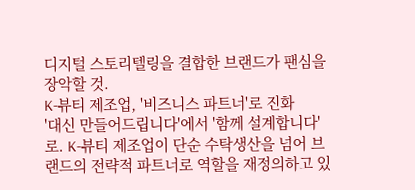디지털 스토리텔링을 결합한 브랜드가 팬심을 장악할 것.
K-뷰티 제조업, '비즈니스 파트너'로 진화
'대신 만들어드립니다'에서 '함께 설계합니다'로. K-뷰티 제조업이 단순 수탁생산을 넘어 브랜드의 전략적 파트너로 역할을 재정의하고 있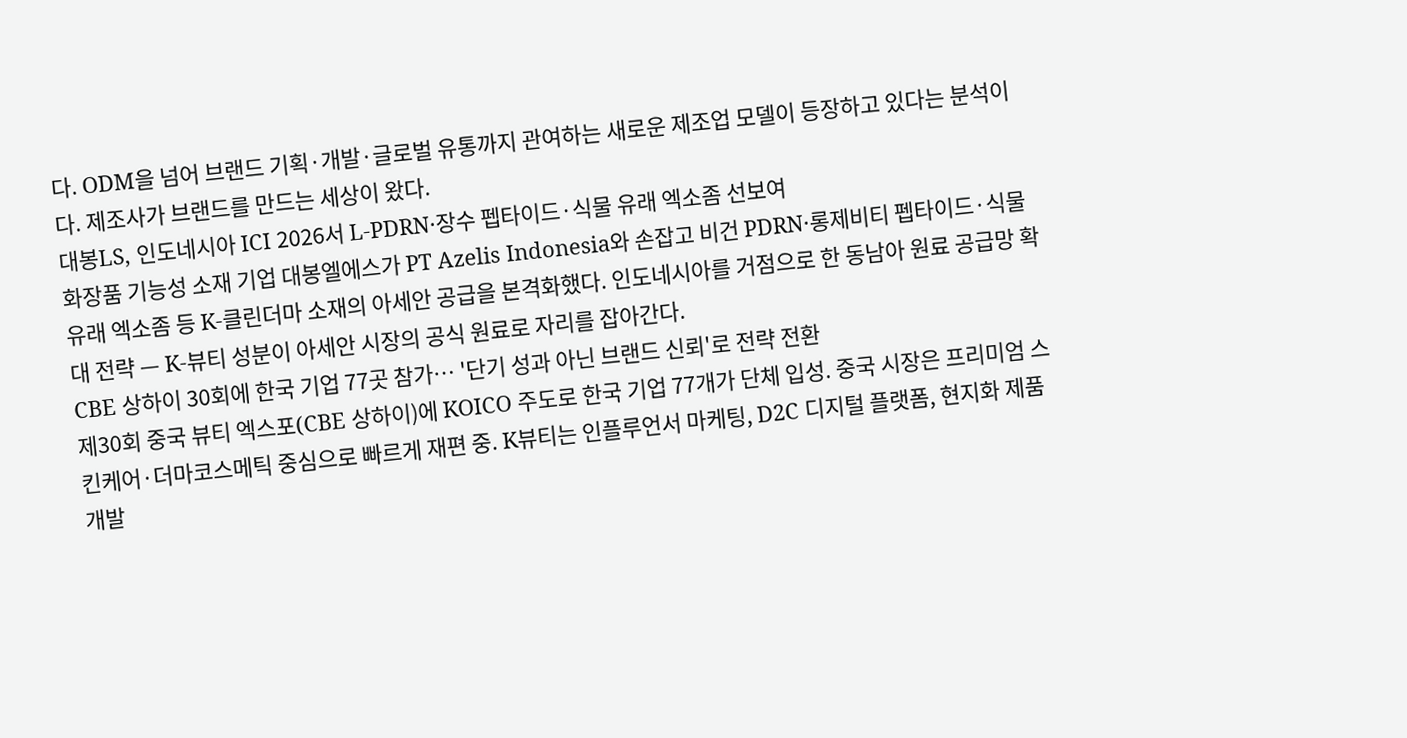다. ODM을 넘어 브랜드 기획·개발·글로벌 유통까지 관여하는 새로운 제조업 모델이 등장하고 있다는 분석이다. 제조사가 브랜드를 만드는 세상이 왔다.
대봉LS, 인도네시아 ICI 2026서 L-PDRN·장수 펩타이드·식물 유래 엑소좀 선보여
화장품 기능성 소재 기업 대봉엘에스가 PT Azelis Indonesia와 손잡고 비건 PDRN·롱제비티 펩타이드·식물 유래 엑소좀 등 K-클린더마 소재의 아세안 공급을 본격화했다. 인도네시아를 거점으로 한 동남아 원료 공급망 확대 전략 — K-뷰티 성분이 아세안 시장의 공식 원료로 자리를 잡아간다.
CBE 상하이 30회에 한국 기업 77곳 참가… '단기 성과 아닌 브랜드 신뢰'로 전략 전환
제30회 중국 뷰티 엑스포(CBE 상하이)에 KOICO 주도로 한국 기업 77개가 단체 입성. 중국 시장은 프리미엄 스킨케어·더마코스메틱 중심으로 빠르게 재편 중. K뷰티는 인플루언서 마케팅, D2C 디지털 플랫폼, 현지화 제품 개발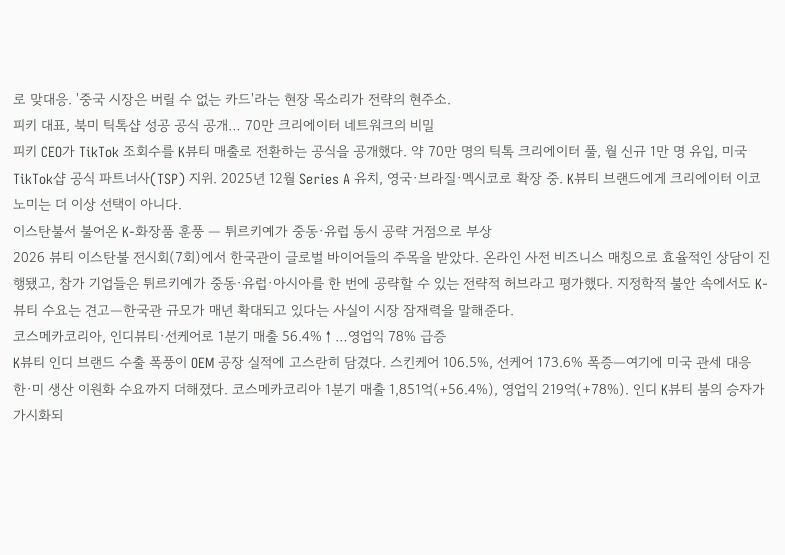로 맞대응. '중국 시장은 버릴 수 없는 카드'라는 현장 목소리가 전략의 현주소.
피키 대표, 북미 틱톡샵 성공 공식 공개… 70만 크리에이터 네트워크의 비밀
피키 CEO가 TikTok 조회수를 K뷰티 매출로 전환하는 공식을 공개했다. 약 70만 명의 틱톡 크리에이터 풀, 월 신규 1만 명 유입, 미국 TikTok샵 공식 파트너사(TSP) 지위. 2025년 12월 Series A 유치, 영국·브라질·멕시코로 확장 중. K뷰티 브랜드에게 크리에이터 이코노미는 더 이상 선택이 아니다.
이스탄불서 불어온 K-화장품 훈풍 — 튀르키예가 중동·유럽 동시 공략 거점으로 부상
2026 뷰티 이스탄불 전시회(7회)에서 한국관이 글로벌 바이어들의 주목을 받았다. 온라인 사전 비즈니스 매칭으로 효율적인 상담이 진행됐고, 참가 기업들은 튀르키예가 중동·유럽·아시아를 한 번에 공략할 수 있는 전략적 허브라고 평가했다. 지정학적 불안 속에서도 K-뷰티 수요는 견고—한국관 규모가 매년 확대되고 있다는 사실이 시장 잠재력을 말해준다.
코스메카코리아, 인디뷰티·선케어로 1분기 매출 56.4%↑…영업익 78% 급증
K뷰티 인디 브랜드 수출 폭풍이 OEM 공장 실적에 고스란히 담겼다. 스킨케어 106.5%, 선케어 173.6% 폭증—여기에 미국 관세 대응 한·미 생산 이원화 수요까지 더해졌다. 코스메카코리아 1분기 매출 1,851억(+56.4%), 영업익 219억(+78%). 인디 K뷰티 붐의 승자가 가시화되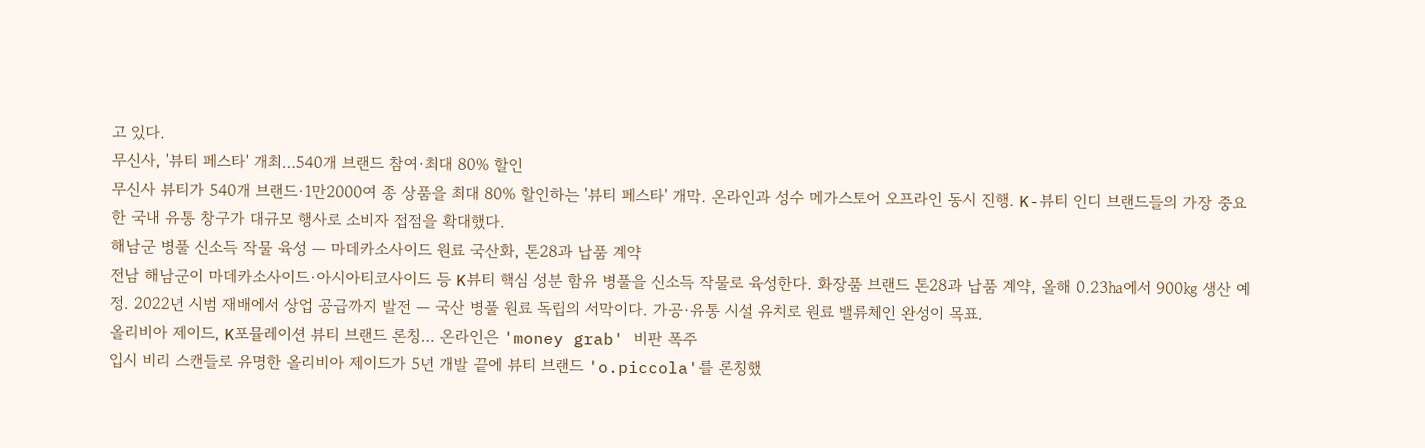고 있다.
무신사, '뷰티 페스타' 개최…540개 브랜드 참여·최대 80% 할인
무신사 뷰티가 540개 브랜드·1만2000여 종 상품을 최대 80% 할인하는 '뷰티 페스타' 개막. 온라인과 성수 메가스토어 오프라인 동시 진행. K-뷰티 인디 브랜드들의 가장 중요한 국내 유통 창구가 대규모 행사로 소비자 접점을 확대했다.
해남군 병풀 신소득 작물 육성 — 마데카소사이드 원료 국산화, 톤28과 납품 계약
전남 해남군이 마데카소사이드·아시아티코사이드 등 K뷰티 핵심 성분 함유 병풀을 신소득 작물로 육성한다. 화장품 브랜드 톤28과 납품 계약, 올해 0.23㏊에서 900㎏ 생산 예정. 2022년 시범 재배에서 상업 공급까지 발전 — 국산 병풀 원료 독립의 서막이다. 가공·유통 시설 유치로 원료 밸류체인 완성이 목표.
올리비아 제이드, K포뮬레이션 뷰티 브랜드 론칭… 온라인은 'money grab' 비판 폭주
입시 비리 스캔들로 유명한 올리비아 제이드가 5년 개발 끝에 뷰티 브랜드 'o.piccola'를 론칭했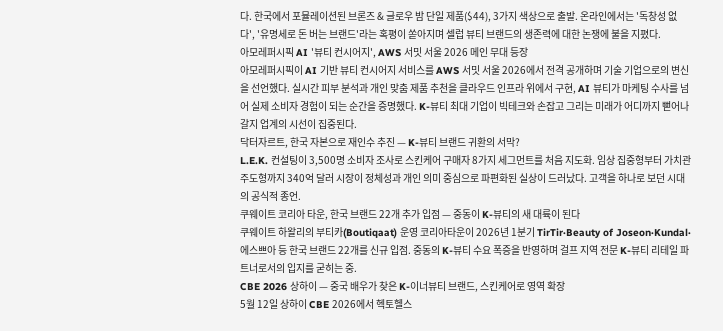다. 한국에서 포뮬레이션된 브론즈 & 글로우 밤 단일 제품($44), 3가지 색상으로 출발. 온라인에서는 '독창성 없다', '유명세로 돈 버는 브랜드'라는 혹평이 쏟아지며 셀럽 뷰티 브랜드의 생존력에 대한 논쟁에 불을 지폈다.
아모레퍼시픽 AI '뷰티 컨시어지', AWS 서밋 서울 2026 메인 무대 등장
아모레퍼시픽이 AI 기반 뷰티 컨시어지 서비스를 AWS 서밋 서울 2026에서 전격 공개하며 기술 기업으로의 변신을 선언했다. 실시간 피부 분석과 개인 맞춤 제품 추천을 클라우드 인프라 위에서 구현, AI 뷰티가 마케팅 수사를 넘어 실제 소비자 경험이 되는 순간을 증명했다. K-뷰티 최대 기업이 빅테크와 손잡고 그리는 미래가 어디까지 뻗어나갈지 업계의 시선이 집중된다.
닥터자르트, 한국 자본으로 재인수 추진 — K-뷰티 브랜드 귀환의 서막?
L.E.K. 컨설팅이 3,500명 소비자 조사로 스킨케어 구매자 8가지 세그먼트를 처음 지도화. 임상 집중형부터 가치관 주도형까지 340억 달러 시장이 정체성과 개인 의미 중심으로 파편화된 실상이 드러났다. 고객을 하나로 보던 시대의 공식적 종언.
쿠웨이트 코리아 타운, 한국 브랜드 22개 추가 입점 — 중동이 K-뷰티의 새 대륙이 된다
쿠웨이트 하왈리의 부티카(Boutiqaat) 운영 코리아타운이 2026년 1분기 TirTir·Beauty of Joseon·Kundal·에스쁘아 등 한국 브랜드 22개를 신규 입점. 중동의 K-뷰티 수요 폭증을 반영하며 걸프 지역 전문 K-뷰티 리테일 파트너로서의 입지를 굳히는 중.
CBE 2026 상하이 — 중국 배우가 찾은 K-이너뷰티 브랜드, 스킨케어로 영역 확장
5월 12일 상하이 CBE 2026에서 헥토헬스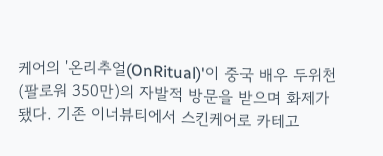케어의 '온리추얼(OnRitual)'이 중국 배우 두위천(팔로워 350만)의 자발적 방문을 받으며 화제가 됐다. 기존 이너뷰티에서 스킨케어로 카테고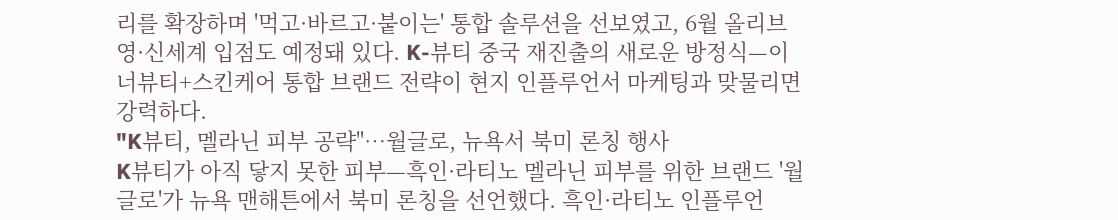리를 확장하며 '먹고·바르고·붙이는' 통합 솔루션을 선보였고, 6월 올리브영·신세계 입점도 예정돼 있다. K-뷰티 중국 재진출의 새로운 방정식—이너뷰티+스킨케어 통합 브랜드 전략이 현지 인플루언서 마케팅과 맞물리면 강력하다.
"K뷰티, 멜라닌 피부 공략"…월글로, 뉴욕서 북미 론칭 행사
K뷰티가 아직 닿지 못한 피부—흑인·라티노 멜라닌 피부를 위한 브랜드 '월글로'가 뉴욕 맨해튼에서 북미 론칭을 선언했다. 흑인·라티노 인플루언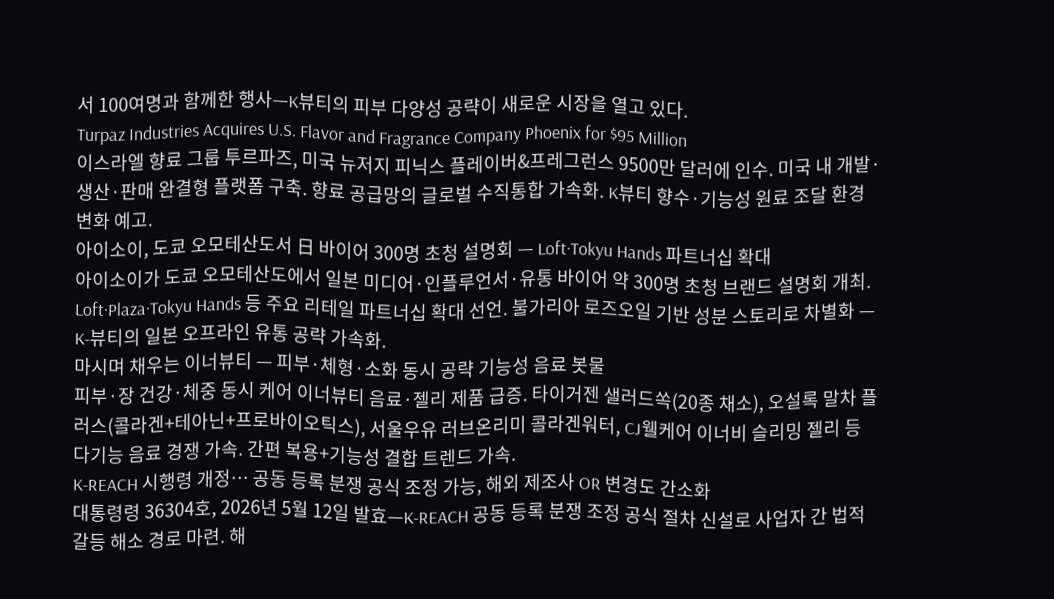서 100여명과 함께한 행사—K뷰티의 피부 다양성 공략이 새로운 시장을 열고 있다.
Turpaz Industries Acquires U.S. Flavor and Fragrance Company Phoenix for $95 Million
이스라엘 향료 그룹 투르파즈, 미국 뉴저지 피닉스 플레이버&프레그런스 9500만 달러에 인수. 미국 내 개발·생산·판매 완결형 플랫폼 구축. 향료 공급망의 글로벌 수직통합 가속화. K뷰티 향수·기능성 원료 조달 환경 변화 예고.
아이소이, 도쿄 오모테산도서 日 바이어 300명 초청 설명회 — Loft·Tokyu Hands 파트너십 확대
아이소이가 도쿄 오모테산도에서 일본 미디어·인플루언서·유통 바이어 약 300명 초청 브랜드 설명회 개최. Loft·Plaza·Tokyu Hands 등 주요 리테일 파트너십 확대 선언. 불가리아 로즈오일 기반 성분 스토리로 차별화 — K-뷰티의 일본 오프라인 유통 공략 가속화.
마시며 채우는 이너뷰티 — 피부·체형·소화 동시 공략 기능성 음료 봇물
피부·장 건강·체중 동시 케어 이너뷰티 음료·젤리 제품 급증. 타이거젠 샐러드쏙(20종 채소), 오설록 말차 플러스(콜라겐+테아닌+프로바이오틱스), 서울우유 러브온리미 콜라겐워터, CJ웰케어 이너비 슬리밍 젤리 등 다기능 음료 경쟁 가속. 간편 복용+기능성 결합 트렌드 가속.
K-REACH 시행령 개정… 공동 등록 분쟁 공식 조정 가능, 해외 제조사 OR 변경도 간소화
대통령령 36304호, 2026년 5월 12일 발효—K-REACH 공동 등록 분쟁 조정 공식 절차 신설로 사업자 간 법적 갈등 해소 경로 마련. 해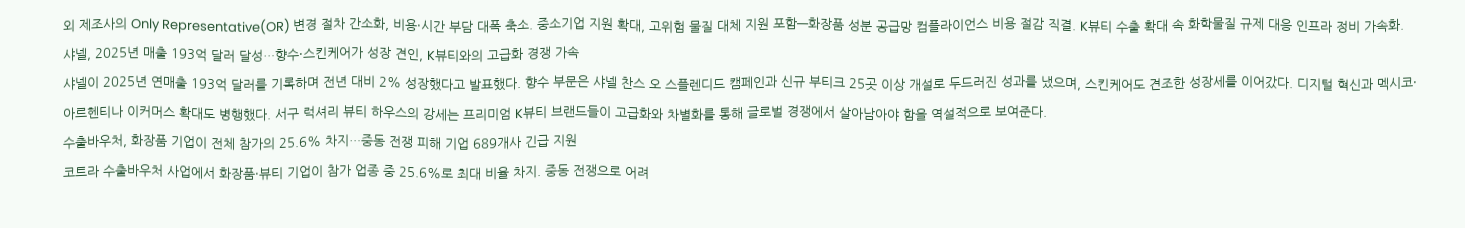외 제조사의 Only Representative(OR) 변경 절차 간소화, 비용·시간 부담 대폭 축소. 중소기업 지원 확대, 고위험 물질 대체 지원 포함—화장품 성분 공급망 컴플라이언스 비용 절감 직결. K뷰티 수출 확대 속 화학물질 규제 대응 인프라 정비 가속화.
샤넬, 2025년 매출 193억 달러 달성…향수·스킨케어가 성장 견인, K뷰티와의 고급화 경쟁 가속
샤넬이 2025년 연매출 193억 달러를 기록하며 전년 대비 2% 성장했다고 발표했다. 향수 부문은 샤넬 찬스 오 스플렌디드 캠페인과 신규 부티크 25곳 이상 개설로 두드러진 성과를 냈으며, 스킨케어도 견조한 성장세를 이어갔다. 디지털 혁신과 멕시코·아르헨티나 이커머스 확대도 병행했다. 서구 럭셔리 뷰티 하우스의 강세는 프리미엄 K뷰티 브랜드들이 고급화와 차별화를 통해 글로벌 경쟁에서 살아남아야 함을 역설적으로 보여준다.
수출바우처, 화장품 기업이 전체 참가의 25.6% 차지…중동 전쟁 피해 기업 689개사 긴급 지원
코트라 수출바우처 사업에서 화장품·뷰티 기업이 참가 업종 중 25.6%로 최대 비율 차지. 중동 전쟁으로 어려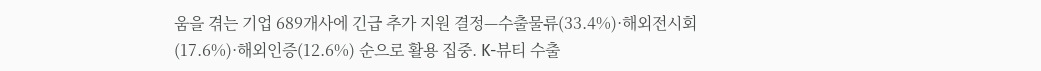움을 겪는 기업 689개사에 긴급 추가 지원 결정—수출물류(33.4%)·해외전시회(17.6%)·해외인증(12.6%) 순으로 활용 집중. K-뷰티 수출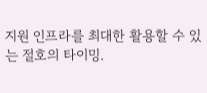지원 인프라를 최대한 활용할 수 있는 절호의 타이밍.